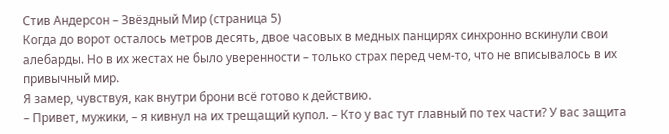Стив Андерсон – Звёздный Мир (страница 5)
Когда до ворот осталось метров десять, двое часовых в медных панцирях синхронно вскинули свои алебарды. Но в их жестах не было уверенности – только страх перед чем-то, что не вписывалось в их привычный мир.
Я замер, чувствуя, как внутри брони всё готово к действию.
– Привет, мужики, – я кивнул на их трещащий купол. – Кто у вас тут главный по тех части? У вас защита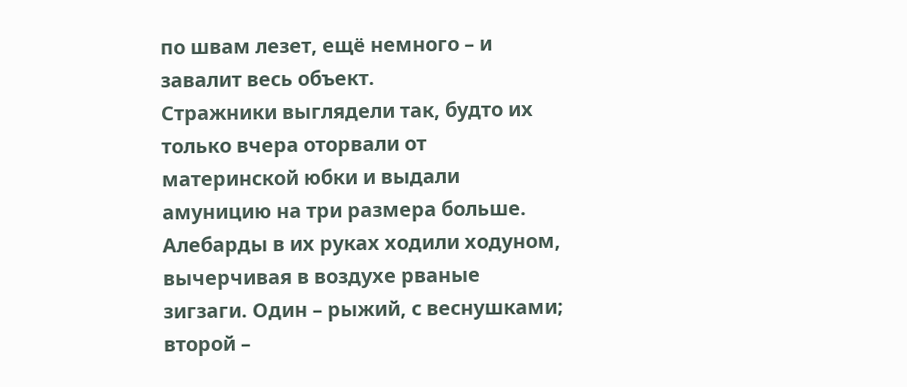по швам лезет, ещё немного – и завалит весь объект.
Стражники выглядели так, будто их только вчера оторвали от материнской юбки и выдали амуницию на три размера больше. Алебарды в их руках ходили ходуном, вычерчивая в воздухе рваные зигзаги. Один – рыжий, с веснушками; второй –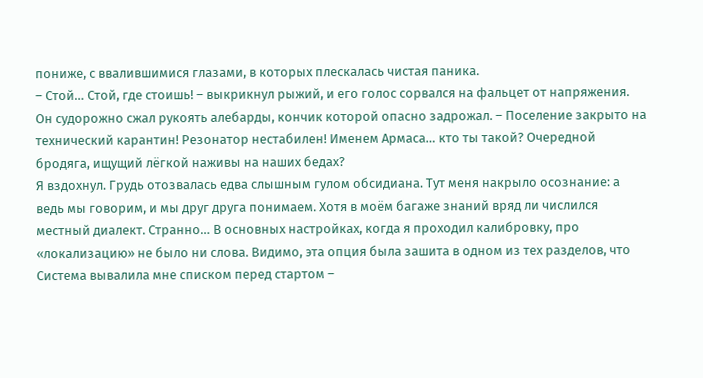пониже, с ввалившимися глазами, в которых плескалась чистая паника.
– Стой… Стой, где стоишь! – выкрикнул рыжий, и его голос сорвался на фальцет от напряжения. Он судорожно сжал рукоять алебарды, кончик которой опасно задрожал. – Поселение закрыто на технический карантин! Резонатор нестабилен! Именем Армаса… кто ты такой? Очередной бродяга, ищущий лёгкой наживы на наших бедах?
Я вздохнул. Грудь отозвалась едва слышным гулом обсидиана. Тут меня накрыло осознание: а ведь мы говорим, и мы друг друга понимаем. Хотя в моём багаже знаний вряд ли числился местный диалект. Странно… В основных настройках, когда я проходил калибровку, про «локализацию» не было ни слова. Видимо, эта опция была зашита в одном из тех разделов, что Система вывалила мне списком перед стартом –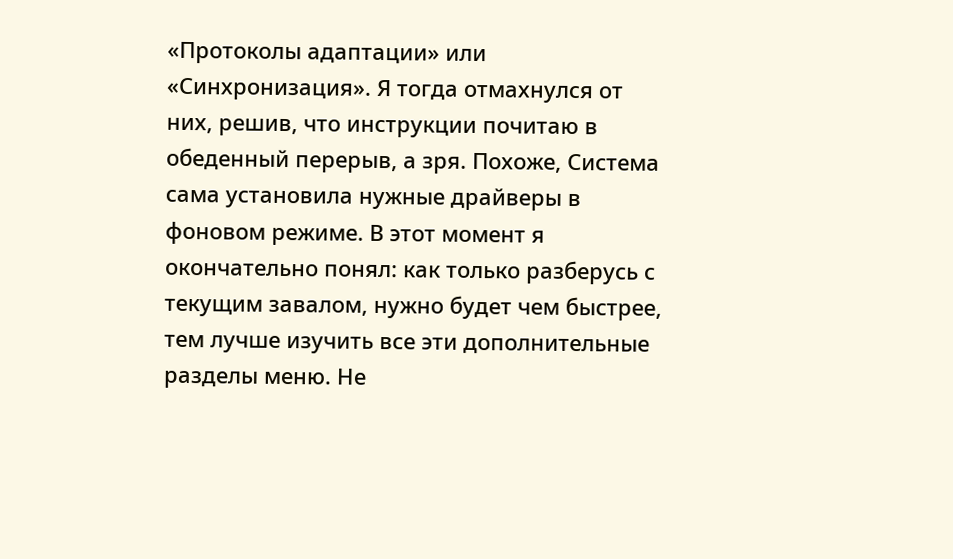«Протоколы адаптации» или «Синхронизация». Я тогда отмахнулся от них, решив, что инструкции почитаю в обеденный перерыв, а зря. Похоже, Система сама установила нужные драйверы в фоновом режиме. В этот момент я окончательно понял: как только разберусь с текущим завалом, нужно будет чем быстрее, тем лучше изучить все эти дополнительные разделы меню. Не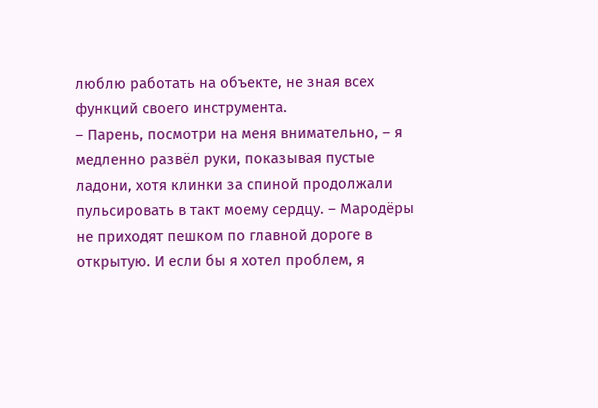люблю работать на объекте, не зная всех функций своего инструмента.
– Парень, посмотри на меня внимательно, – я медленно развёл руки, показывая пустые ладони, хотя клинки за спиной продолжали пульсировать в такт моему сердцу. – Мародёры не приходят пешком по главной дороге в открытую. И если бы я хотел проблем, я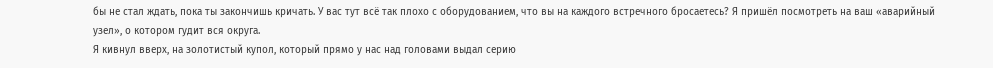бы не стал ждать, пока ты закончишь кричать. У вас тут всё так плохо с оборудованием, что вы на каждого встречного бросаетесь? Я пришёл посмотреть на ваш «аварийный узел», о котором гудит вся округа.
Я кивнул вверх, на золотистый купол, который прямо у нас над головами выдал серию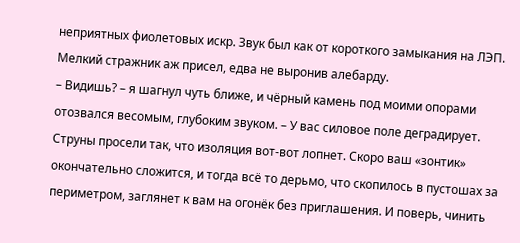неприятных фиолетовых искр. Звук был как от короткого замыкания на ЛЭП. Мелкий стражник аж присел, едва не выронив алебарду.
– Видишь? – я шагнул чуть ближе, и чёрный камень под моими опорами отозвался весомым, глубоким звуком. – У вас силовое поле деградирует. Струны просели так, что изоляция вот-вот лопнет. Скоро ваш «зонтик» окончательно сложится, и тогда всё то дерьмо, что скопилось в пустошах за периметром, заглянет к вам на огонёк без приглашения. И поверь, чинить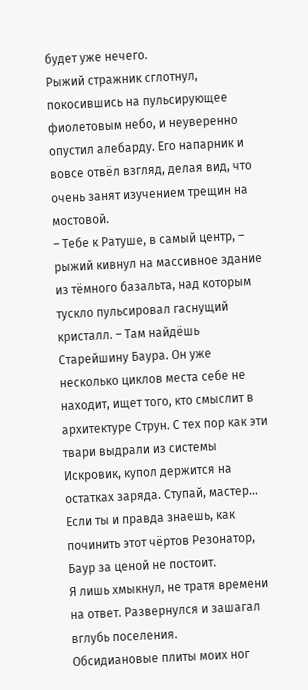будет уже нечего.
Рыжий стражник сглотнул, покосившись на пульсирующее фиолетовым небо, и неуверенно опустил алебарду. Его напарник и вовсе отвёл взгляд, делая вид, что очень занят изучением трещин на мостовой.
– Тебе к Ратуше, в самый центр, – рыжий кивнул на массивное здание из тёмного базальта, над которым тускло пульсировал гаснущий кристалл. – Там найдёшь Старейшину Баура. Он уже несколько циклов места себе не находит, ищет того, кто смыслит в архитектуре Струн. С тех пор как эти твари выдрали из системы Искровик, купол держится на остатках заряда. Ступай, мастер… Если ты и правда знаешь, как починить этот чёртов Резонатор, Баур за ценой не постоит.
Я лишь хмыкнул, не тратя времени на ответ. Развернулся и зашагал вглубь поселения.
Обсидиановые плиты моих ног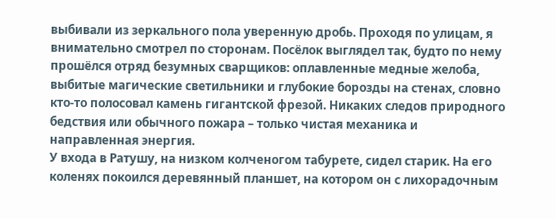выбивали из зеркального пола уверенную дробь. Проходя по улицам, я внимательно смотрел по сторонам. Посёлок выглядел так, будто по нему прошёлся отряд безумных сварщиков: оплавленные медные желоба, выбитые магические светильники и глубокие борозды на стенах, словно кто-то полосовал камень гигантской фрезой. Никаких следов природного бедствия или обычного пожара – только чистая механика и направленная энергия.
У входа в Ратушу, на низком колченогом табурете, сидел старик. На его коленях покоился деревянный планшет, на котором он с лихорадочным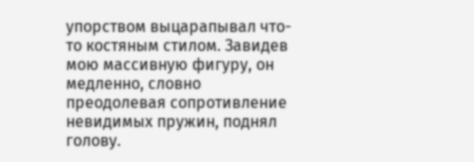упорством выцарапывал что-то костяным стилом. Завидев мою массивную фигуру, он медленно, словно преодолевая сопротивление невидимых пружин, поднял голову.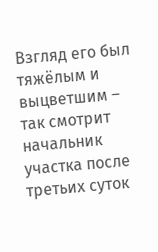Взгляд его был тяжёлым и выцветшим – так смотрит начальник участка после третьих суток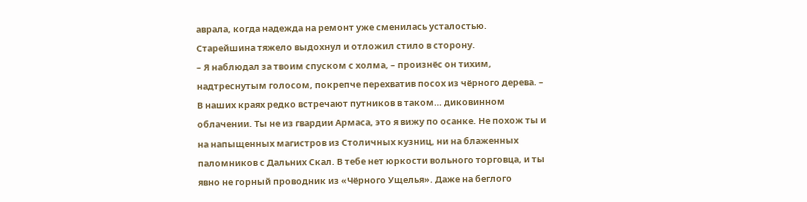аврала, когда надежда на ремонт уже сменилась усталостью.
Старейшина тяжело выдохнул и отложил стило в сторону.
– Я наблюдал за твоим спуском с холма, – произнёс он тихим, надтреснутым голосом, покрепче перехватив посох из чёрного дерева. – В наших краях редко встречают путников в таком… диковинном облачении. Ты не из гвардии Армаса, это я вижу по осанке. Не похож ты и на напыщенных магистров из Столичных кузниц, ни на блаженных паломников с Дальних Скал. В тебе нет юркости вольного торговца, и ты явно не горный проводник из «Чёрного Ущелья». Даже на беглого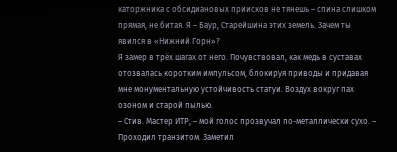каторжника с обсидиановых приисков не тянешь – спина слишком прямая, не битая. Я – Баур, Старейшина этих земель. Зачем ты явился в «Нижний Горн»?
Я замер в трёх шагах от него. Почувствовал, как медь в суставах отозвалась коротким импульсом, блокируя приводы и придавая мне монументальную устойчивость статуи. Воздух вокруг пах озоном и старой пылью.
– Стив. Мастер ИТР, – мой голос прозвучал по-металлически сухо. – Проходил транзитом. Заметил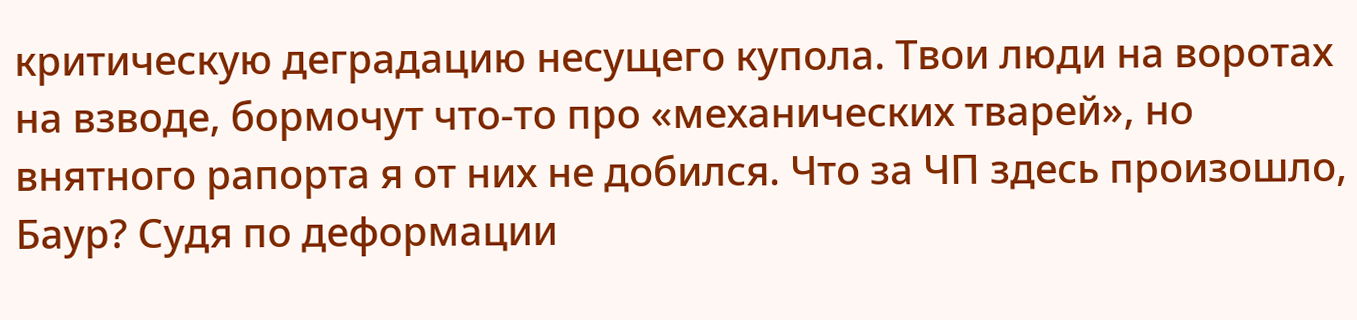критическую деградацию несущего купола. Твои люди на воротах на взводе, бормочут что-то про «механических тварей», но внятного рапорта я от них не добился. Что за ЧП здесь произошло, Баур? Судя по деформации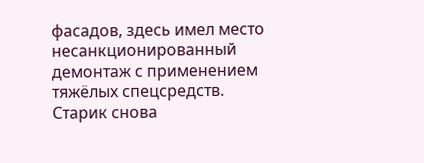фасадов, здесь имел место несанкционированный демонтаж с применением тяжёлых спецсредств.
Старик снова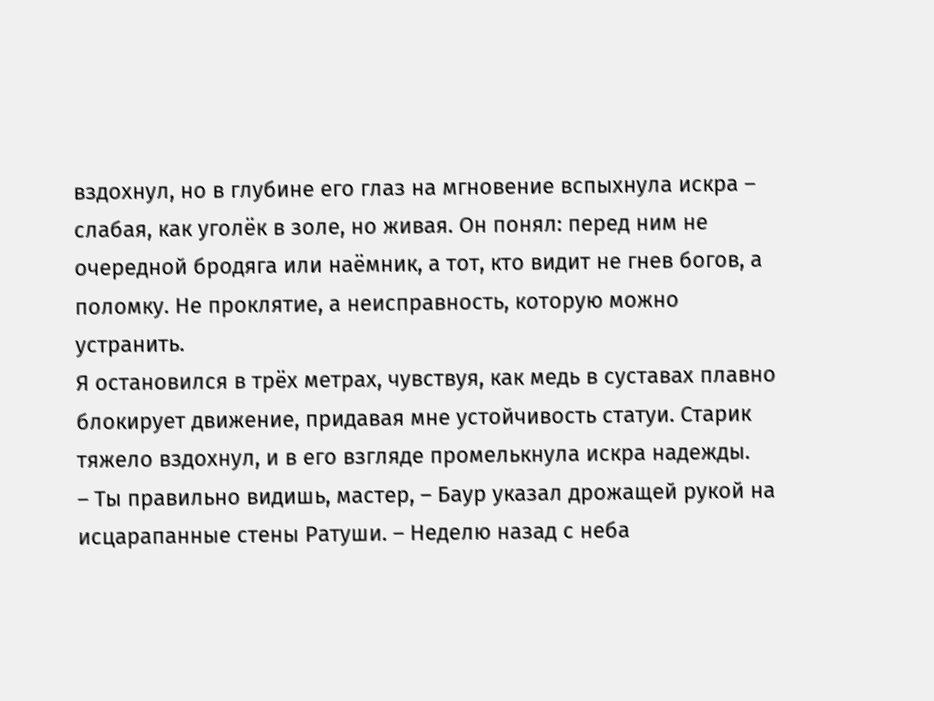вздохнул, но в глубине его глаз на мгновение вспыхнула искра – слабая, как уголёк в золе, но живая. Он понял: перед ним не очередной бродяга или наёмник, а тот, кто видит не гнев богов, а поломку. Не проклятие, а неисправность, которую можно устранить.
Я остановился в трёх метрах, чувствуя, как медь в суставах плавно блокирует движение, придавая мне устойчивость статуи. Старик тяжело вздохнул, и в его взгляде промелькнула искра надежды.
– Ты правильно видишь, мастер, – Баур указал дрожащей рукой на исцарапанные стены Ратуши. – Неделю назад с неба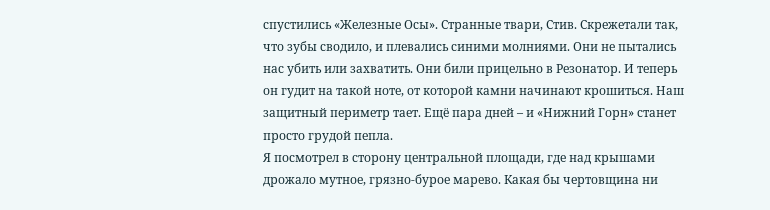спустились «Железные Осы». Странные твари, Стив. Скрежетали так, что зубы сводило, и плевались синими молниями. Они не пытались нас убить или захватить. Они били прицельно в Резонатор. И теперь он гудит на такой ноте, от которой камни начинают крошиться. Наш защитный периметр тает. Ещё пара дней – и «Нижний Горн» станет просто грудой пепла.
Я посмотрел в сторону центральной площади, где над крышами дрожало мутное, грязно-бурое марево. Какая бы чертовщина ни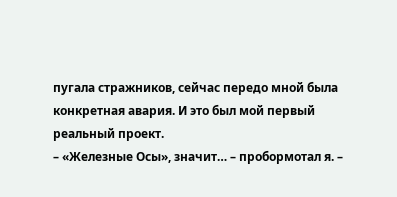пугала стражников, сейчас передо мной была конкретная авария. И это был мой первый реальный проект.
– «Железные Осы», значит… – пробормотал я. –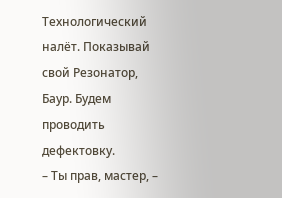Технологический налёт. Показывай свой Резонатор, Баур. Будем проводить дефектовку.
– Ты прав, мастер, –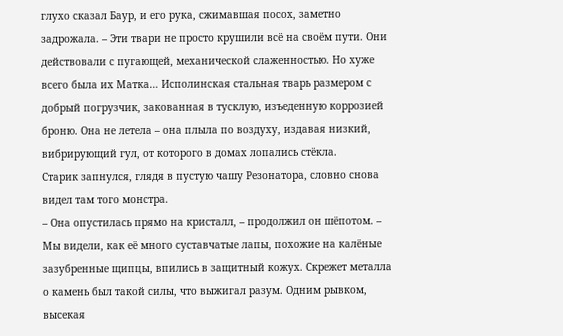глухо сказал Баур, и его рука, сжимавшая посох, заметно задрожала. – Эти твари не просто крушили всё на своём пути. Они действовали с пугающей, механической слаженностью. Но хуже всего была их Матка… Исполинская стальная тварь размером с добрый погрузчик, закованная в тусклую, изъеденную коррозией броню. Она не летела – она плыла по воздуху, издавая низкий, вибрирующий гул, от которого в домах лопались стёкла.
Старик запнулся, глядя в пустую чашу Резонатора, словно снова видел там того монстра.
– Она опустилась прямо на кристалл, – продолжил он шёпотом. – Мы видели, как её много суставчатые лапы, похожие на калёные зазубренные щипцы, впились в защитный кожух. Скрежет металла о камень был такой силы, что выжигал разум. Одним рывком, высекая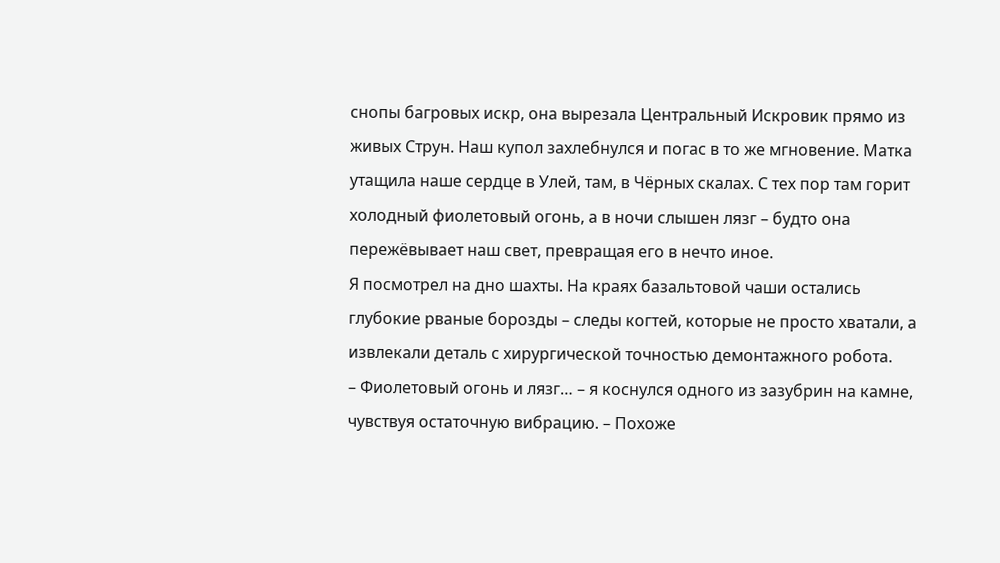снопы багровых искр, она вырезала Центральный Искровик прямо из живых Струн. Наш купол захлебнулся и погас в то же мгновение. Матка утащила наше сердце в Улей, там, в Чёрных скалах. С тех пор там горит холодный фиолетовый огонь, а в ночи слышен лязг – будто она пережёвывает наш свет, превращая его в нечто иное.
Я посмотрел на дно шахты. На краях базальтовой чаши остались глубокие рваные борозды – следы когтей, которые не просто хватали, а извлекали деталь с хирургической точностью демонтажного робота.
– Фиолетовый огонь и лязг… – я коснулся одного из зазубрин на камне, чувствуя остаточную вибрацию. – Похоже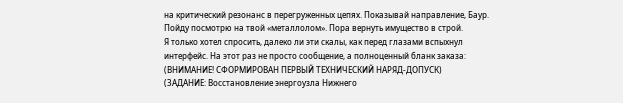на критический резонанс в перегруженных цепях. Показывай направление, Баур. Пойду посмотрю на твой «металлолом». Пора вернуть имущество в строй.
Я только хотел спросить, далеко ли эти скалы, как перед глазами вспыхнул интерфейс. На этот раз не просто сообщение, а полноценный бланк заказа:
(ВНИМАНИЕ! СФОРМИРОВАН ПЕРВЫЙ ТЕХНИЧЕСКИЙ НАРЯД-ДОПУСК)
(ЗАДАНИЕ: Восстановление энергоузла Нижнего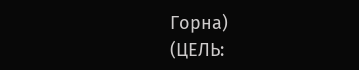Горна)
(ЦЕЛЬ: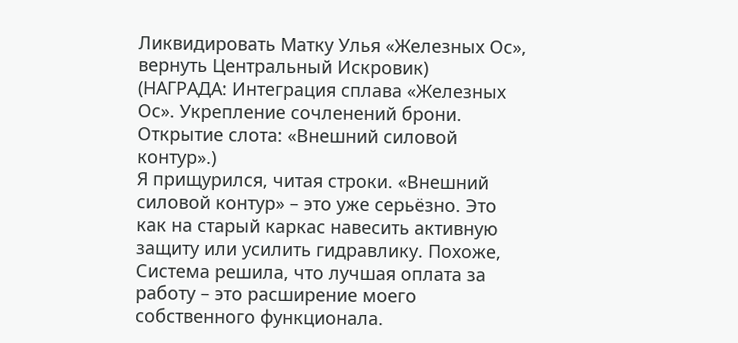Ликвидировать Матку Улья «Железных Ос», вернуть Центральный Искровик)
(НАГРАДА: Интеграция сплава «Железных Ос». Укрепление сочленений брони. Открытие слота: «Внешний силовой контур».)
Я прищурился, читая строки. «Внешний силовой контур» – это уже серьёзно. Это как на старый каркас навесить активную защиту или усилить гидравлику. Похоже, Система решила, что лучшая оплата за работу – это расширение моего собственного функционала.